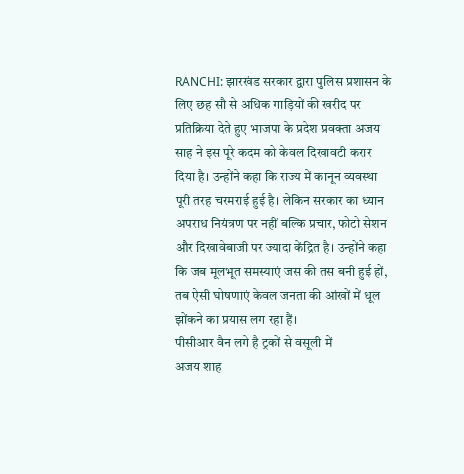RANCHI: झारखंड सरकार द्वारा पुलिस प्रशासन के लिए छह सौ से अधिक गाड़ियों की खरीद पर प्रतिक्रिया देते हुए भाजपा के प्रदेश प्रवक्ता अजय साह ने इस पूरे कदम को केवल दिखावटी करार दिया है। उन्होंने कहा कि राज्य में कानून व्यवस्था पूरी तरह चरमराई हुई है। लेकिन सरकार का ध्यान अपराध नियंत्रण पर नहीं बल्कि प्रचार, फोटो सेशन और दिखावेबाजी पर ज्यादा केंद्रित है। उन्होंने कहा कि जब मूलभूत समस्याएं जस की तस बनी हुई हों, तब ऐसी घोषणाएं केवल जनता की आंखों में धूल झोंकने का प्रयास लग रहा हैं।
पीसीआर वैन लगे है ट्रकों से वसूली में
अजय शाह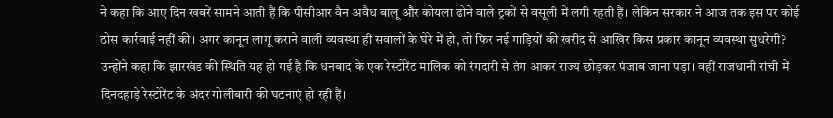ने कहा कि आए दिन खबरें सामने आती हैं कि पीसीआर वैन अवैध बालू और कोयला ढोने वाले ट्रकों से वसूली में लगी रहती हैं। लेकिन सरकार ने आज तक इस पर कोई ठोस कार्रवाई नहीं की। अगर कानून लागू कराने वाली व्यवस्था ही सवालों के घेरे में हो, तो फिर नई गाड़ियों की खरीद से आखिर किस प्रकार कानून व्यवस्था सुधरेगी? उन्होंने कहा कि झारखंड की स्थिति यह हो गई है कि धनबाद के एक रेस्टोरेंट मालिक को रंगदारी से तंग आकर राज्य छोड़कर पंजाब जाना पड़ा। वहीं राजधानी रांची में दिनदहाड़े रेस्टोरेंट के अंदर गोलीबारी की घटनाएं हो रही हैं।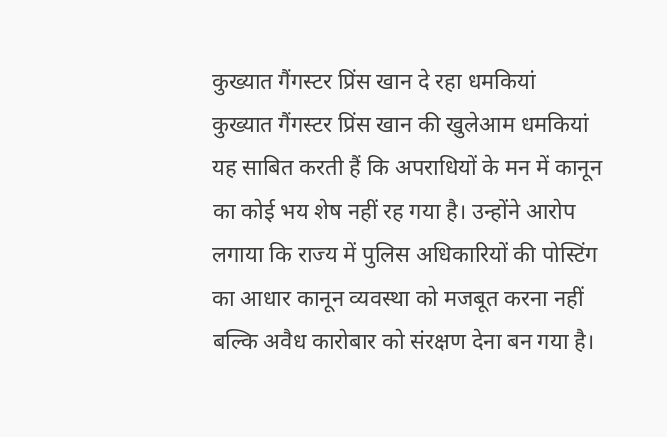कुख्यात गैंगस्टर प्रिंस खान दे रहा धमकियां
कुख्यात गैंगस्टर प्रिंस खान की खुलेआम धमकियां यह साबित करती हैं कि अपराधियों के मन में कानून का कोई भय शेष नहीं रह गया है। उन्होंने आरोप लगाया कि राज्य में पुलिस अधिकारियों की पोस्टिंग का आधार कानून व्यवस्था को मजबूत करना नहीं बल्कि अवैध कारोबार को संरक्षण देना बन गया है।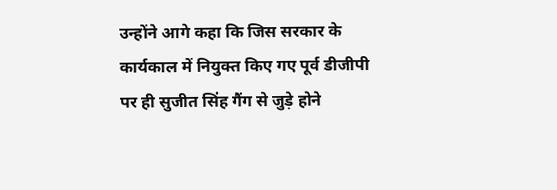उन्होंने आगे कहा कि जिस सरकार के कार्यकाल में नियुक्त किए गए पूर्व डीजीपी पर ही सुजीत सिंह गैंग से जुड़े होने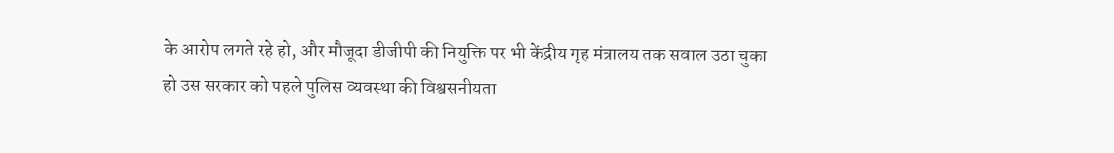के आरोप लगते रहे हो, और मौजूदा डीजीपी की नियुक्ति पर भी केंद्रीय गृह मंत्रालय तक सवाल उठा चुका हो उस सरकार को पहले पुलिस व्यवस्था की विश्वसनीयता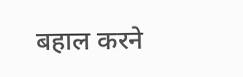बहाल करने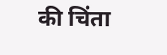की चिंता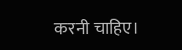करनी चाहिए।